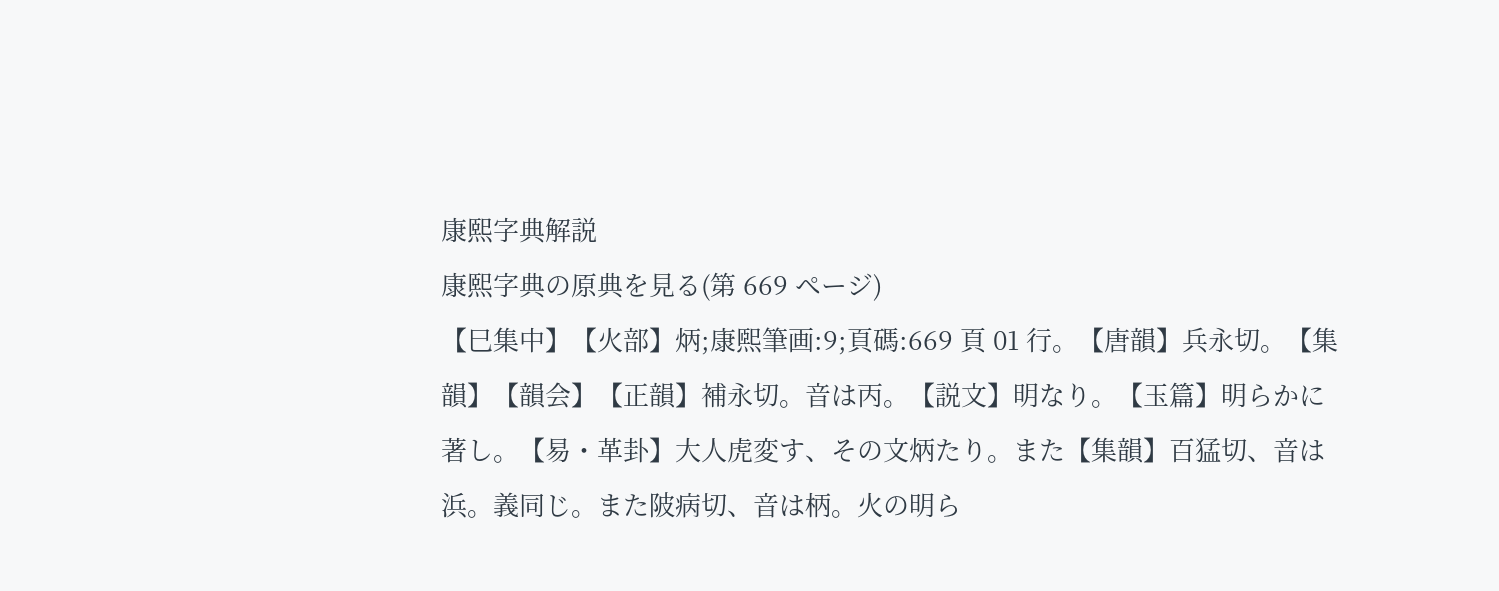康熙字典解説
康熙字典の原典を見る(第 669 ページ)
【巳集中】【火部】炳;康煕筆画:9;頁碼:669 頁 01 行。【唐韻】兵永切。【集韻】【韻会】【正韻】補永切。音は丙。【説文】明なり。【玉篇】明らかに著し。【易・革卦】大人虎変す、その文炳たり。また【集韻】百猛切、音は浜。義同じ。また陂病切、音は柄。火の明ら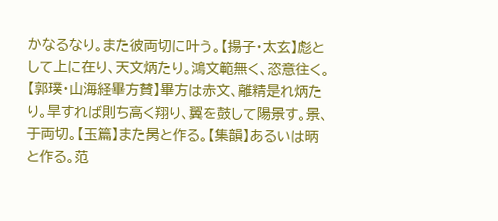かなるなり。また彼両切に叶う。【揚子・太玄】彪として上に在り、天文炳たり。鴻文範無く、恣意往く。【郭璞・山海経畢方賛】畢方は赤文、離精是れ炳たり。旱すれば則ち高く翔り、翼を鼓して陽景す。景、于両切。【玉篇】また昺と作る。【集韻】あるいは昞と作る。范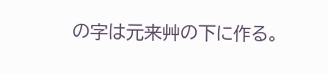の字は元来艸の下に作る。